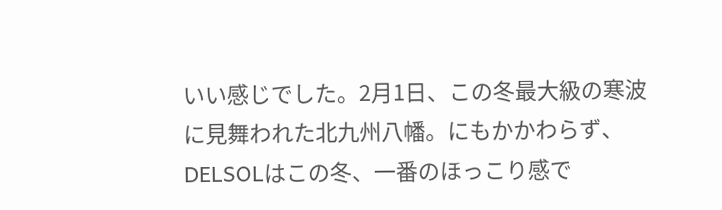いい感じでした。2月1日、この冬最大級の寒波に見舞われた北九州八幡。にもかかわらず、DELSOLはこの冬、一番のほっこり感で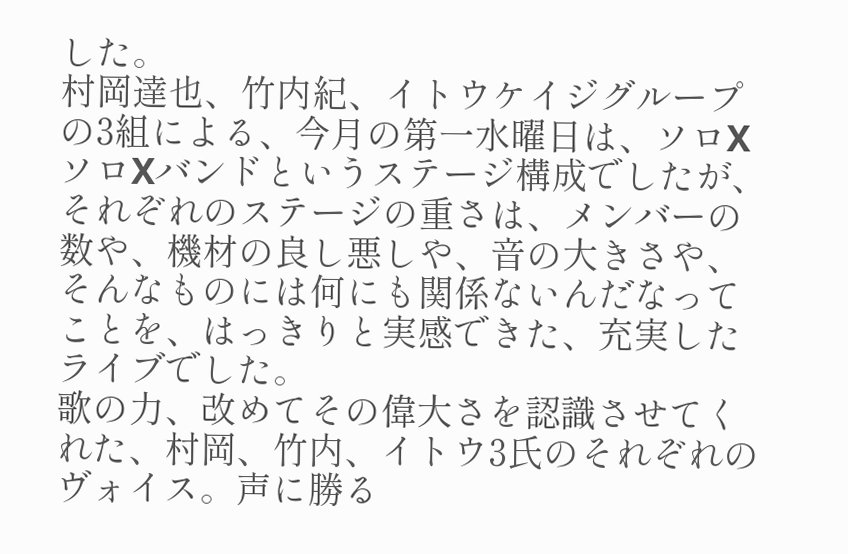した。
村岡達也、竹内紀、イトウケイジグループの3組による、今月の第一水曜日は、ソロXソロXバンドというステージ構成でしたが、それぞれのステージの重さは、メンバーの数や、機材の良し悪しや、音の大きさや、そんなものには何にも関係ないんだなってことを、はっきりと実感できた、充実したライブでした。
歌の力、改めてその偉大さを認識させてくれた、村岡、竹内、イトウ3氏のそれぞれのヴォイス。声に勝る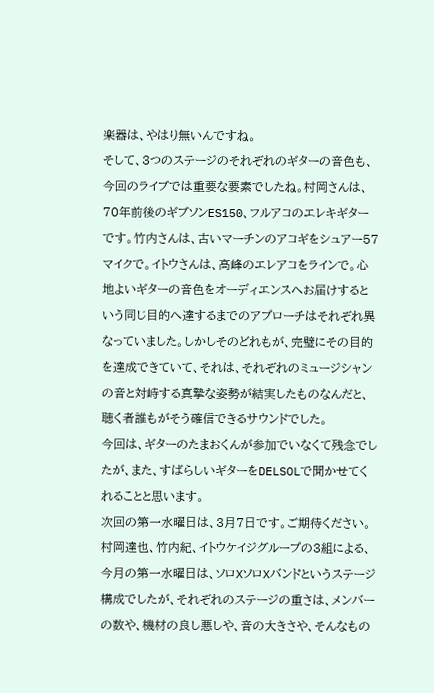楽器は、やはり無いんですね。
そして、3つのステージのそれぞれのギターの音色も、今回のライブでは重要な要素でしたね。村岡さんは、70年前後のギブソンES150、フルアコのエレキギターです。竹内さんは、古いマーチンのアコギをシュアー57マイクで。イトウさんは、高峰のエレアコをラインで。心地よいギターの音色をオーディエンスへお届けするという同じ目的へ達するまでのアプローチはそれぞれ異なっていました。しかしそのどれもが、完璧にその目的を達成できていて、それは、それぞれのミュージシャンの音と対峙する真摯な姿勢が結実したものなんだと、聴く者誰もがそう確信できるサウンドでした。
今回は、ギターのたまおくんが参加でいなくて残念でしたが、また、すばらしいギターをDELSOLで聞かせてくれることと思います。
次回の第一水曜日は、3月7日です。ご期待ください。
村岡達也、竹内紀、イトウケイジグループの3組による、今月の第一水曜日は、ソロXソロXバンドというステージ構成でしたが、それぞれのステージの重さは、メンバーの数や、機材の良し悪しや、音の大きさや、そんなもの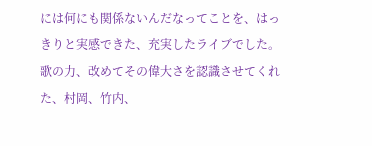には何にも関係ないんだなってことを、はっきりと実感できた、充実したライブでした。
歌の力、改めてその偉大さを認識させてくれた、村岡、竹内、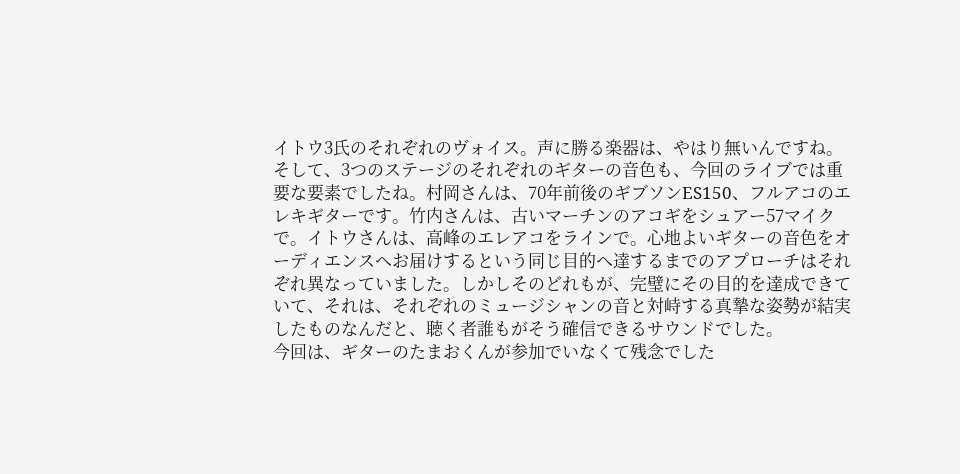イトウ3氏のそれぞれのヴォイス。声に勝る楽器は、やはり無いんですね。
そして、3つのステージのそれぞれのギターの音色も、今回のライブでは重要な要素でしたね。村岡さんは、70年前後のギブソンES150、フルアコのエレキギターです。竹内さんは、古いマーチンのアコギをシュアー57マイクで。イトウさんは、高峰のエレアコをラインで。心地よいギターの音色をオーディエンスへお届けするという同じ目的へ達するまでのアプローチはそれぞれ異なっていました。しかしそのどれもが、完璧にその目的を達成できていて、それは、それぞれのミュージシャンの音と対峙する真摯な姿勢が結実したものなんだと、聴く者誰もがそう確信できるサウンドでした。
今回は、ギターのたまおくんが参加でいなくて残念でした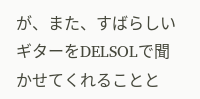が、また、すばらしいギターをDELSOLで聞かせてくれることと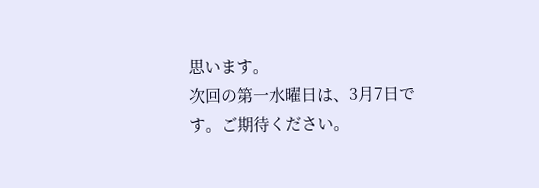思います。
次回の第一水曜日は、3月7日です。ご期待ください。